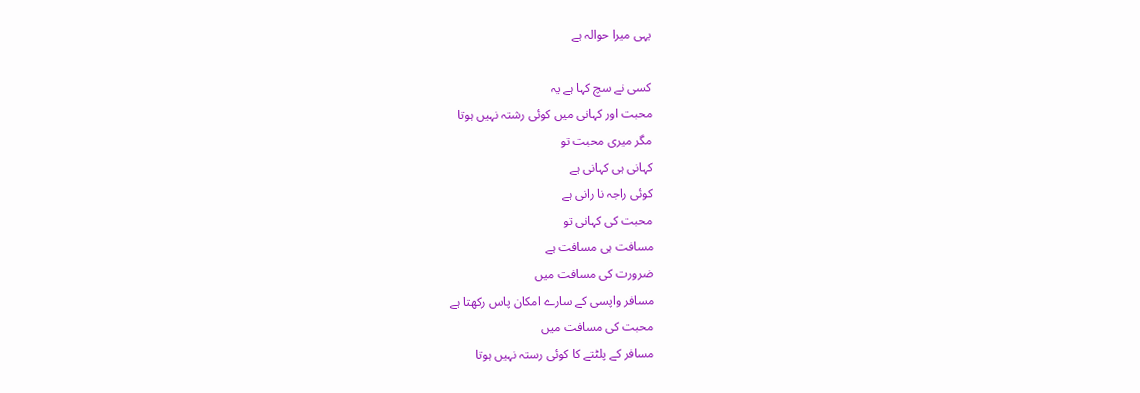یہی میرا حوالہ ہے

کسی نے سچ کہا ہے یہ
محبت اور کہانی میں کوئی رشتہ نہیں ہوتا
مگر میری محبت تو
کہانی ہی کہانی ہے
کوئی راجہ نا رانی ہے
محبت کی کہانی تو
مسافت ہی مسافت ہے
ضرورت کی مسافت میں
مسافر واپسی کے سارے امکان پاس رکھتا ہے
محبت کی مسافت میں
مسافر کے پلٹتے کا کوئی رستہ نہیں ہوتا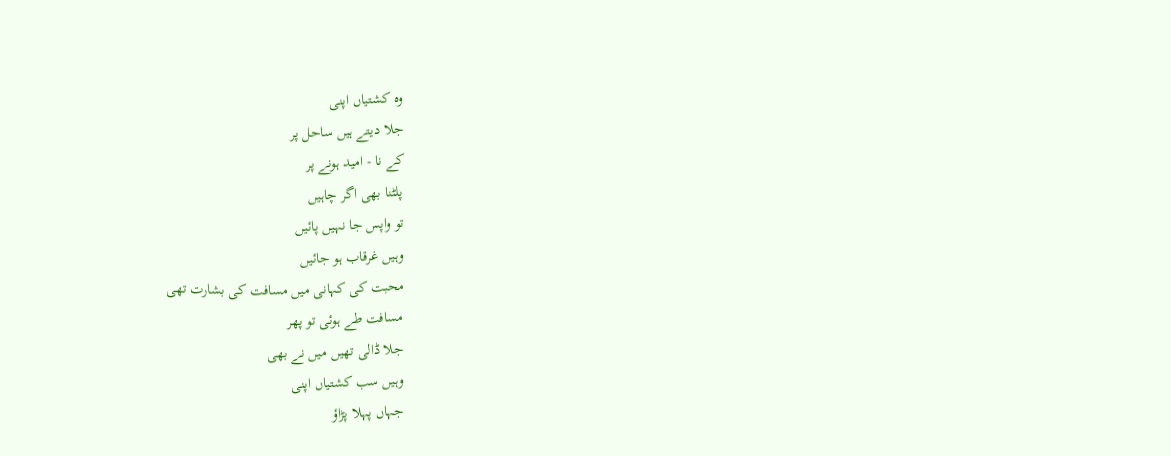وہ کشتیاں اپنی
جلا دیتے ہیں ساحل پر
کے نا - امید ہونے پر
پلٹنا بھی اگر چاہیں
تو واپس جا نہیں پائیں
وہیں غرقاب ہو جائیں
محبت کی کہانی میں مسافت کی بشارت تھی
مسافت طے ہوئی تو پھر
جلا ڈالی تھیں میں نے بھی
وہیں سب کشتیاں اپنی
جہاں پہلا پڑاؤ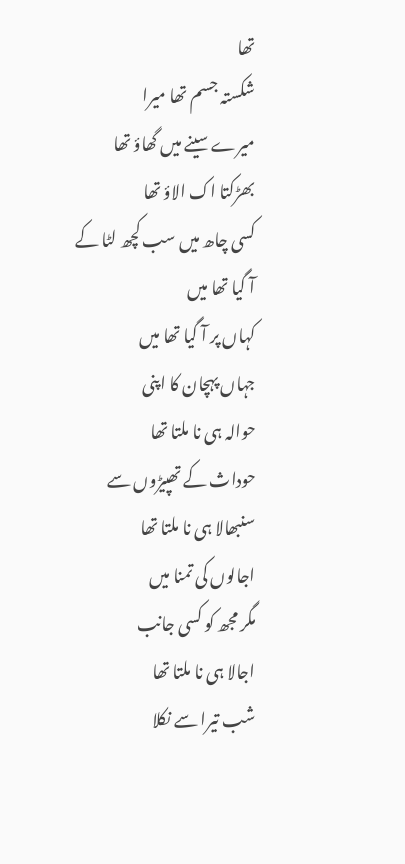تھا
شکستہ جسم تھا میرا
میرے سینے میں گھاؤ تھا
بھڑکتا اک الاؤ تھا
کسی چاھ میں سب کچھ لٹا کے
آ گیا تھا میں
کہاں پر آ گیا تھا میں
جہاں پہچان کا اپنی
حوالہ ہی نا ملتا تھا
حوداث کے تھپیڑوں سے
سنبھالا ہی نا ملتا تھا
اجالوں کی تمنا میں
مگر مجھ کو کسی جانب
اجالا ہی نا ملتا تھا
شب تیرا سے نکلا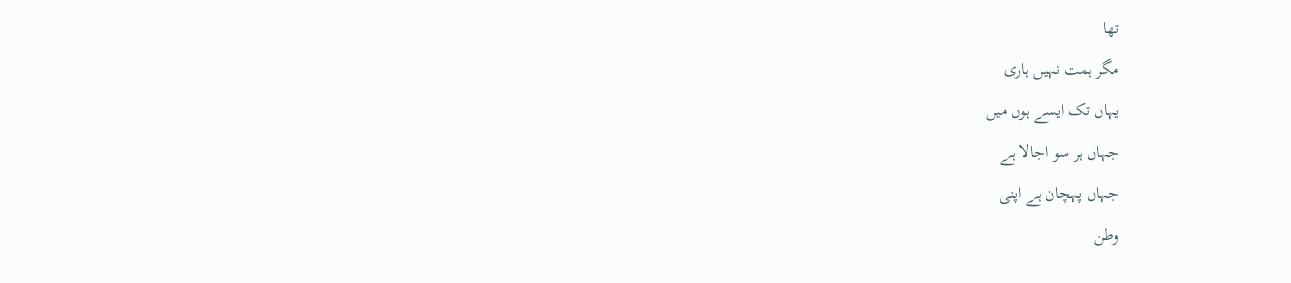تھا
مگر ہمت نہیں ہاری
یہاں تک ایسے ہوں میں
جہاں ہر سو اجالا ہے
جہاں پہچان ہے اپنی
وطن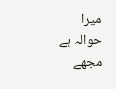میرا حوالہ ہے
مجھے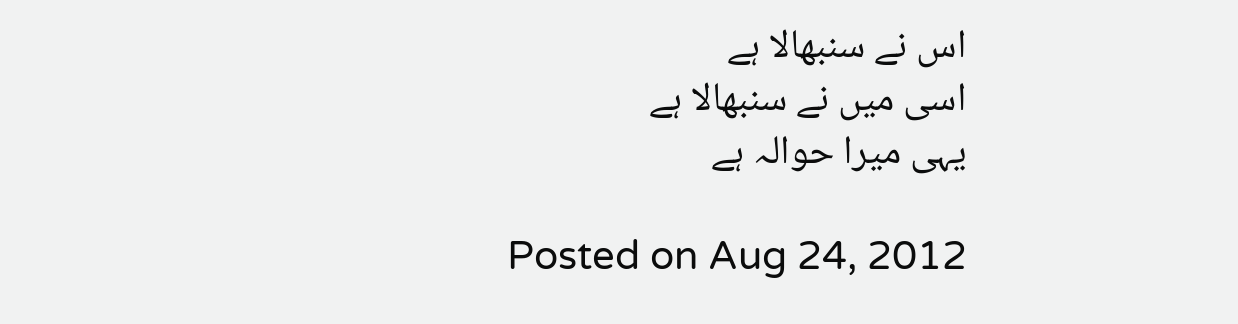اس نے سنبھالا ہے
اسی میں نے سنبھالا ہے
یہی میرا حوالہ ہے

Posted on Aug 24, 2012